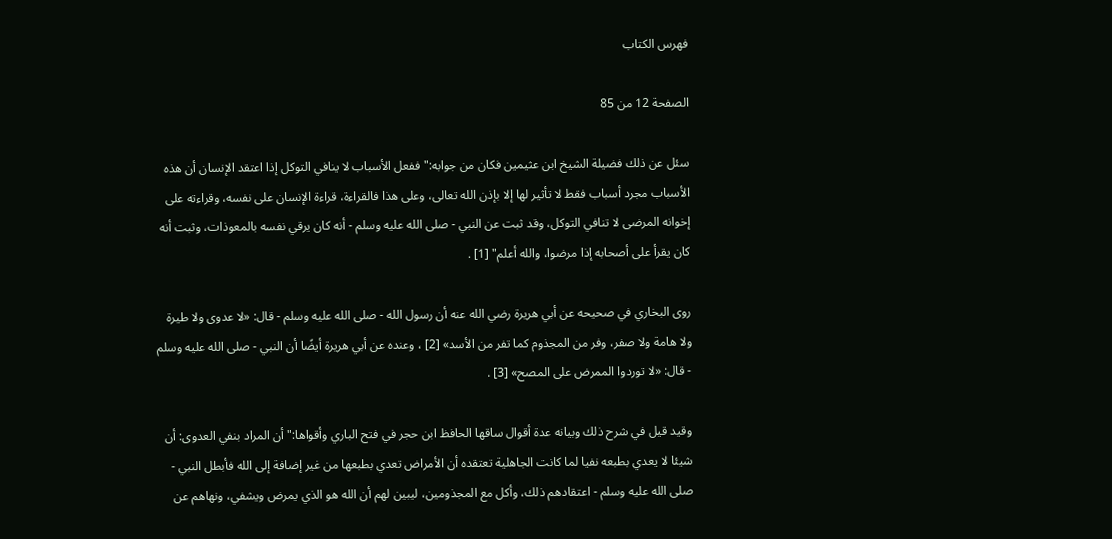فهرس الكتاب

الصفحة 12 من 85

سئل عن ذلك فضيلة الشيخ ابن عثيمين فكان من جوابه:"ففعل الأسباب لا ينافي التوكل إذا اعتقد الإنسان أن هذه الأسباب مجرد أسباب فقط لا تأثير لها إلا بإذن الله تعالى، وعلى هذا فالقراءة، قراءة الإنسان على نفسه، وقراءته على إخوانه المرضى لا تنافي التوكل، وقد ثبت عن النبي - صلى الله عليه وسلم - أنه كان يرقي نفسه بالمعوذات، وثبت أنه كان يقرأ على أصحابه إذا مرضوا، والله أعلم" [1] .

روى البخاري في صحيحه عن أبي هريرة رضي الله عنه أن رسول الله - صلى الله عليه وسلم - قال: «لا عدوى ولا طيرة ولا هامة ولا صفر، وفر من المجذوم كما تفر من الأسد» [2] ، وعنده عن أبي هريرة أيضًا أن النبي - صلى الله عليه وسلم - قال: «لا توردوا الممرض على المصح» [3] .

وقيد قيل في شرح ذلك وبيانه عدة أقوال ساقها الحافظ ابن حجر في فتح الباري وأقواها:"أن المراد بنفي العدوى: أن شيئا لا يعدي بطبعه نفيا لما كانت الجاهلية تعتقده أن الأمراض تعدي بطبعها من غير إضافة إلى الله فأبطل النبي - صلى الله عليه وسلم - اعتقادهم ذلك، وأكل مع المجذومين، ليبين لهم أن الله هو الذي يمرض ويشفي، ونهاهم عن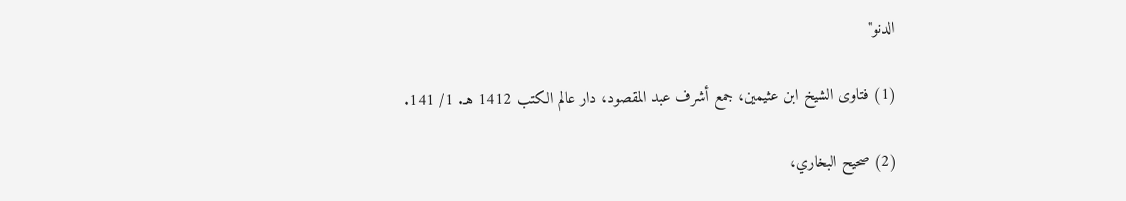الدنو"

(1) فتاوى الشيخ ابن عثيمين، جمع أشرف عبد المقصود، دار عالم الكتب 1412 هـ. 1/ 141.

(2) صحيح البخاري،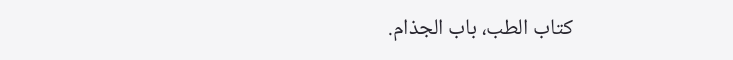كتاب الطب، باب الجذام.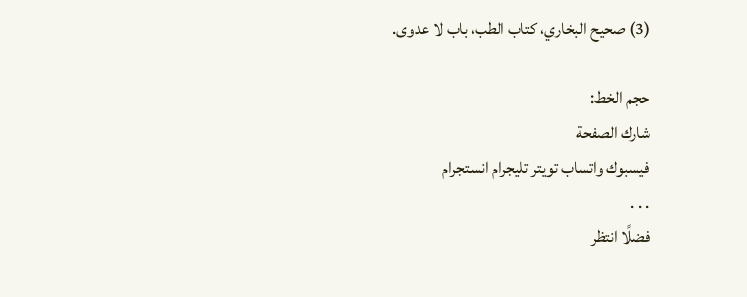(3) صحيح البخاري، كتاب الطب، باب لا عدوى.

حجم الخط:
شارك الصفحة
فيسبوك واتساب تويتر تليجرام انستجرام
. . .
فضلًا انتظر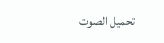تحميل الصوت